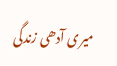میری آدھی زندگی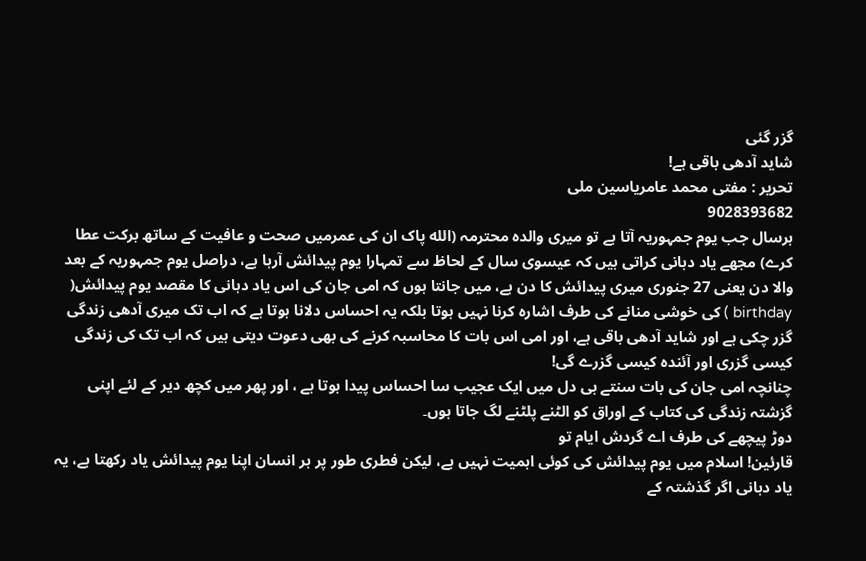گزر گئی
شاید آدھی باقی ہے!
تحریر : مفتی محمد عامریاسین ملی
9028393682
ہرسال جب یوم جمہوریہ آتا ہے تو میری والدہ محترمہ (الله پاک ان کی عمرمیں صحت و عافیت کے ساتھ برکت عطا کرے) مجھے یاد دہانی کراتی ہیں کہ عیسوی سال کے لحاظ سے تمہارا یوم پیدائش آرہا ہے، دراصل یوم جمہوریہ کے بعد والا دن یعنی 27 جنوری میری پیدائش کا دن ہے، میں جانتا ہوں کہ امی جان کی اس یاد دہانی کا مقصد یوم پیدائش( birthday ) کی خوشی منانے کی طرف اشارہ کرنا نہیں ہوتا بلکہ یہ احساس دلانا ہوتا ہے کہ اب تک میری آدھی زندگی گزر چکی ہے اور شاید آدھی باقی ہے، اور امی اس بات کا محاسبہ کرنے کی بھی دعوت دیتی ہیں کہ اب تک کی زندگی کیسی گزری اور آئندہ کیسی گزرے گی!
چنانچہ امی جان کی بات سنتے ہی دل میں ایک عجیب سا احساس پیدا ہوتا ہے ، اور پھر میں کچھ دیر کے لئے اپنی گزشتہ زندگی کی کتاب کے اوراق کو الٹنے پلٹنے لگ جاتا ہوں۔
دوڑ پیچھے کی طرف اے گردش ایام تو
قارئین! اسلام میں یوم پیدائش کی کوئی اہمیت نہیں ہے، لیکن فطری طور پر ہر انسان اپنا یوم پیدائش یاد رکھتا ہے، یہ یاد دہانی اگر گذشتہ کے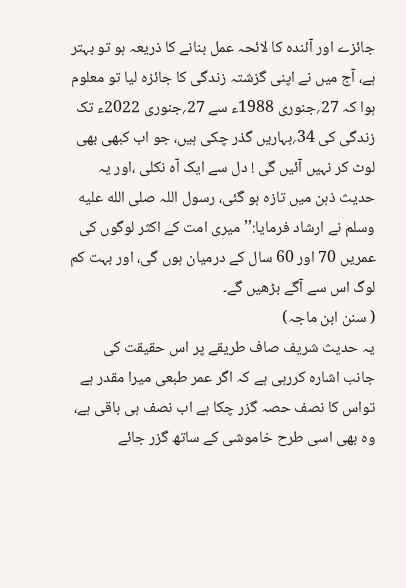جائزے اور آئندہ کا لائحہ عمل بنانے کا ذریعہ ہو تو بہتر ہے، آج میں نے اپنی گزشتہ زندگی کا جائزہ لیا تو معلوم ہوا کہ 27؍جنوری 1988ء سے 27؍جنوری 2022ء تک زندگی کی 34؍بہاریں گذر چکی ہیں، جو اب کبھی بھی لوٹ کر نہیں آئیں گی ! دل سے ایک آہ نکلی ،اور یہ حدیث ذہن میں تازہ ہو گئی، رسول اللہ صلى الله عليه وسلم نے ارشاد فرمایا:’’ میری امت کے اکثر لوگوں کی عمریں 70 اور 60 سال کے درمیان ہوں گی، اور بہت کم لوگ اس سے آگے بڑھیں گے۔
( سنن ابن ماجہ)
یہ حدیث شریف صاف طریقے پر اس حقیقت کی جانب اشارہ کررہی ہے کہ اگر عمر طبعی میرا مقدر ہے تواس کا نصف حصہ گزر چکا ہے اب نصف ہی باقی ہے، وہ بھی اسی طرح خاموشی کے ساتھ گزر جائے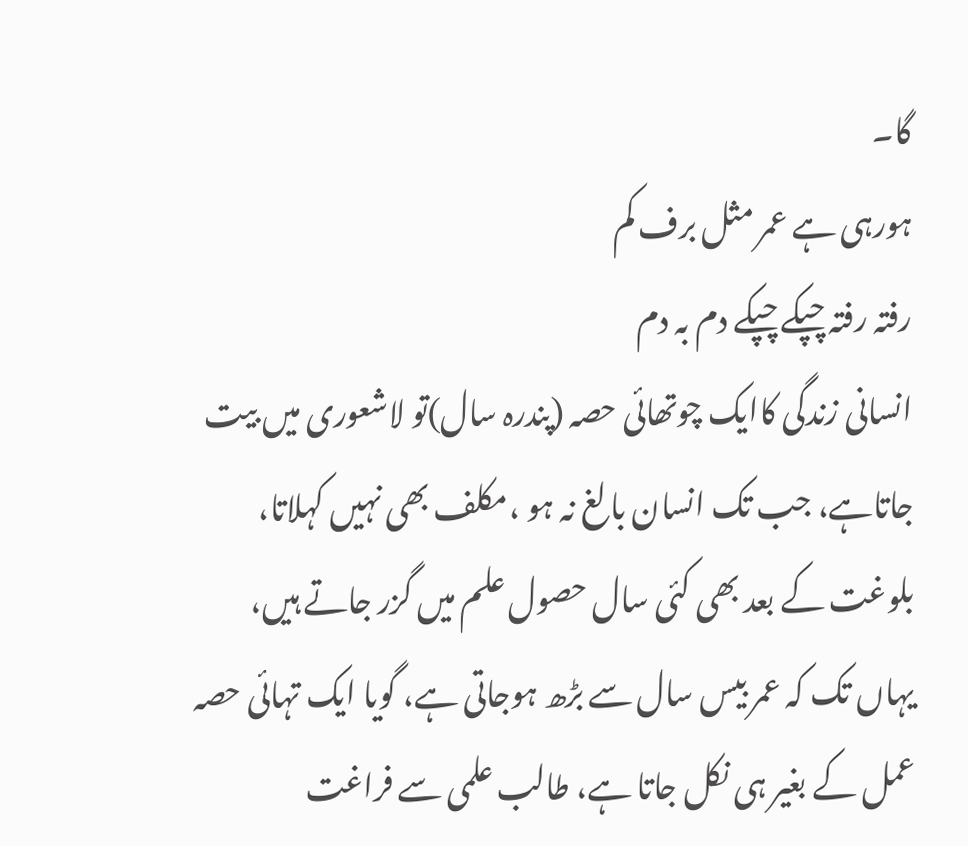گا۔
ہورہی ہے عمر مثل برف کم
رفتہ رفتہ چپکے چپکے دم بہ دم
انسانی زندگی کاایک چوتھائی حصہ (پندرہ سال)تو لاشعوری میں بیت جاتاہے، جب تک انسان بالغ نہ ہو ،مکلف بھی نہیں کہلاتا، بلوغت کے بعد بھی کئی سال حصول علم میں گزر جاتے ہیں، یہاں تک کہ عمر بیس سال سے بڑھ ہوجاتی ہے، گویا ایک تہائی حصہ عمل کے بغیر ہی نکل جاتا ہے، طالب علمی سے فراغت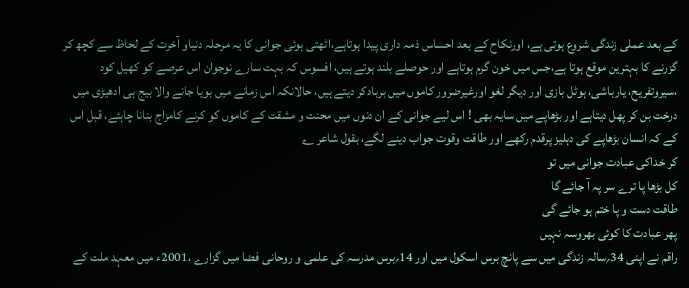کے بعد عملی زندگی شروع ہوتی ہے، اورنکاح کے بعد احساس ذمہ داری پیدا ہوتاہے،اٹھتی ہوئی جوانی کا یہ مرحلہ دنیاو آخرت کے لحاظ سے کچھ کر گزرنے کا بہترین موقع ہوتا ہے،جس میں خون گرم ہوتاہے اور حوصلے بلند ہوتے ہیں، افسوس کہ بہت سارے نوجوان اس عرصے کو کھیل کود ،سیروتفریح، یارباشی، ہوٹل بازی اور دیگر لغو اورغیرضرور کاموں میں بربادکر دیتے ہیں، حالانکہ اس زمانے میں بویا جانے والا بیج ہی ادھیڑی میں درخت بن کر پھل دیتاہے اور بڑھاپے میں سایہ بھی ! اس لیے جوانی کے ان دنوں میں محنت و مشقت کے کاموں کو کرنے کامزاج بنانا چاہئے، قبل اس کے کہ انسان بڑھاپے کی دہلیز پرقدم رکھے اور طاقت وقوت جواب دینے لگے، بقول شاعر ؎
کر خداکی عبادت جوانی میں تو
کل بڑھا پا ترے سر پہ آ جائے گا
طاقت دست و پا ختم ہو جائے گی
پھر عبادت کا کوئی بھروسہ نہیں
راقم نے اپنی 34؍سالہ زندگی میں سے پانچ برس اسکول میں اور 14؍برس مدرسہ کی علمی و روحانی فضا میں گزارے ،2001ء میں معہد ملت کے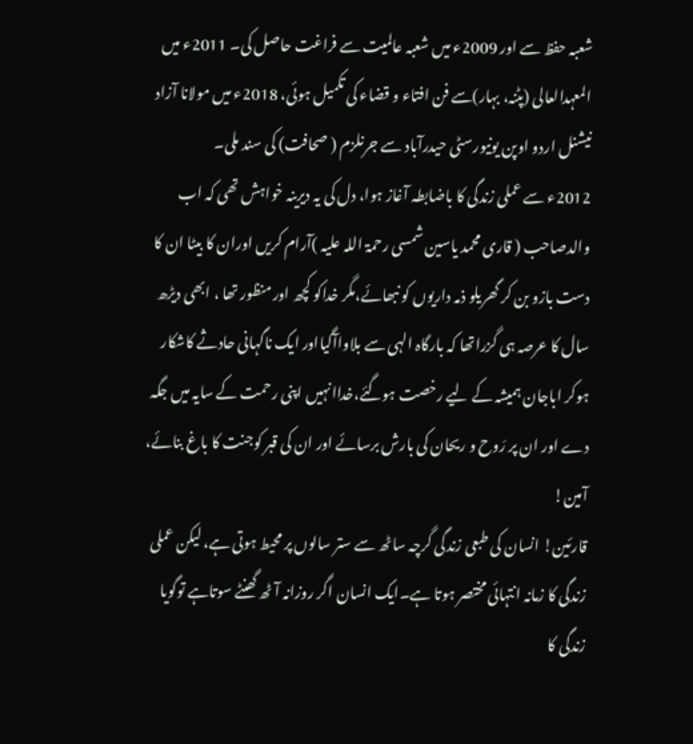شعبہ حفظ سے اور 2009ء میں شعبہ عالمیت سے فراغت حاصل کی۔ 2011ء میں المعہدالعالی (پٹنہ، بہار)سے فن افتاء و قضاء کی تکمیل ہوئی، 2018ء میں مولانا آزاد نیشنل اردو اوپن یونیورسٹی حیدرآباد سے جرنلزم ( صحافت) کی سند ملی۔
2012ء سے عملی زندگی کا باضابطہ آغاز ہوا، دل کی یہ دیرینہ خواہش تھی کہ اب والدصاحب ( قاری محمد یاسین شمسی رحمۃ اللہ علیہ )آرام کریں اوران کا بیٹا ان کا دست بازو بن کر گھریلو ذمہ داریوں کو نبھائے،مگر خداکو کچھ اور منظور تھا ، ابھی دیڑھ سال کا عرصہ ہی گزراتھا کہ بارگاہ الہی سے بلاواآگیااور ایک ناگہانی حادثے کاشکار ہوکر اباجان ہمیشہ کے لیے رخصت ہوگئے،خداانہیں اپنی رحمت کے سایہ میں جگہ دے اور ان پر رَوح و ریحان کی بارش برسائے اور ان کی قبر کوجنت کا باغ بنائے، آمین!
قارئین! انسان کی طبعی زندگی گرچہ ساٹھ سے ستر سالوں پر محیط ہوتی ہے، لیکن عملی زندگی کا زمانہ انتہائی مختصر ہوتا ہے۔ایک انسان اگر روزانہ آٹھ گھنٹے سوتاہے توگویا زندگی کا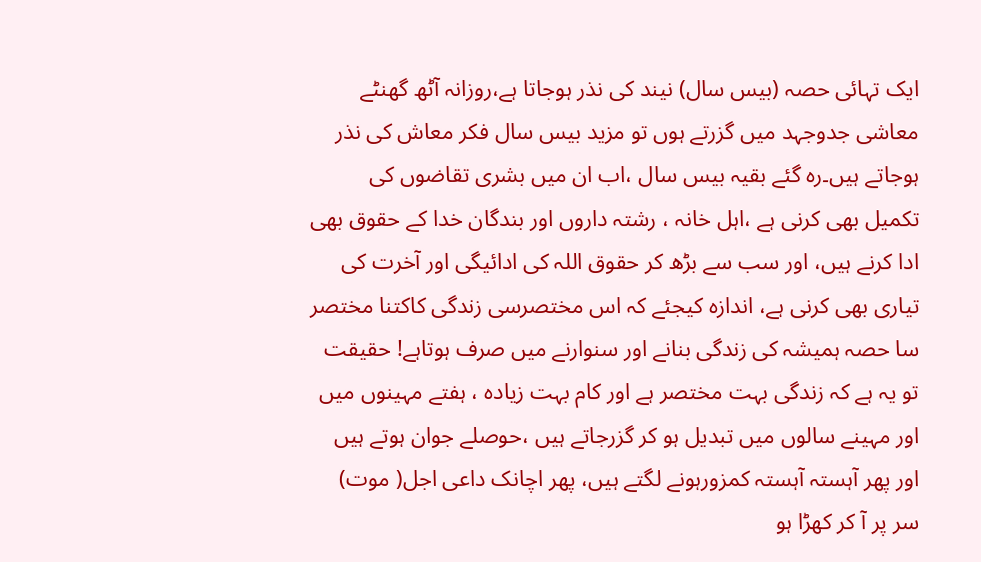ایک تہائی حصہ (بیس سال) نیند کی نذر ہوجاتا ہے،روزانہ آٹھ گھنٹے معاشی جدوجہد میں گزرتے ہوں تو مزید بیس سال فکر معاش کی نذر ہوجاتے ہیں۔رہ گئے بقیہ بیس سال ،اب ان میں بشری تقاضوں کی تکمیل بھی کرنی ہے ،اہل خانہ ، رشتہ داروں اور بندگان خدا کے حقوق بھی ادا کرنے ہیں، اور سب سے بڑھ کر حقوق اللہ کی ادائیگی اور آخرت کی تیاری بھی کرنی ہے، اندازہ کیجئے کہ اس مختصرسی زندگی کاکتنا مختصر سا حصہ ہمیشہ کی زندگی بنانے اور سنوارنے میں صرف ہوتاہے! حقیقت تو یہ ہے کہ زندگی بہت مختصر ہے اور کام بہت زیادہ ، ہفتے مہینوں میں اور مہینے سالوں میں تبدیل ہو کر گزرجاتے ہیں ،حوصلے جوان ہوتے ہیں اور پھر آہستہ آہستہ کمزورہونے لگتے ہیں، پھر اچانک داعی اجل( موت) سر پر آ کر کھڑا ہو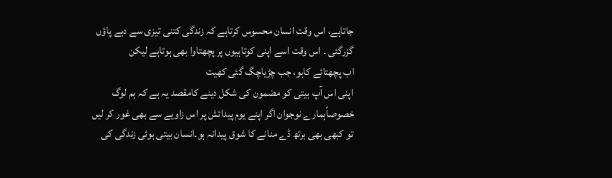جاتاہے، اس وقت انسان محسوس کرتاہے کہ زندگی کتنی تیزی سے دبے پاؤں گزرگئی ۔ اس وقت اسے اپنی کوتاہیوں پر پچھتاوا بھی ہوتاہے لیکن
اب پچھتائے کاہو، جب چڑیاچگ گئی کھیت
اپنی اس آپ بیتی کو مضمون کی شکل دینے کامقصد یہ ہے کہ ہم لوگ خصوصاًہمارے نوجوان اگر اپنے یوم پیدائش پر اس زاویے سے بھی غور کر لیں تو کبھی بھی برتھ ڈے منانے کا شوق پیدانہ ہو۔انسان بیتی ہوئی زندگی کی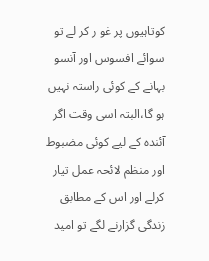کوتاہیوں پر غو ر کر لے تو سوائے افسوس اور آنسو بہانے کے کوئی راستہ نہیں ہو گا،البتہ اسی وقت اگر آئندہ کے لیے کوئی مضبوط اور منظم لائحہ عمل تیار کرلے اور اس کے مطابق زندگی گزارنے لگے تو امید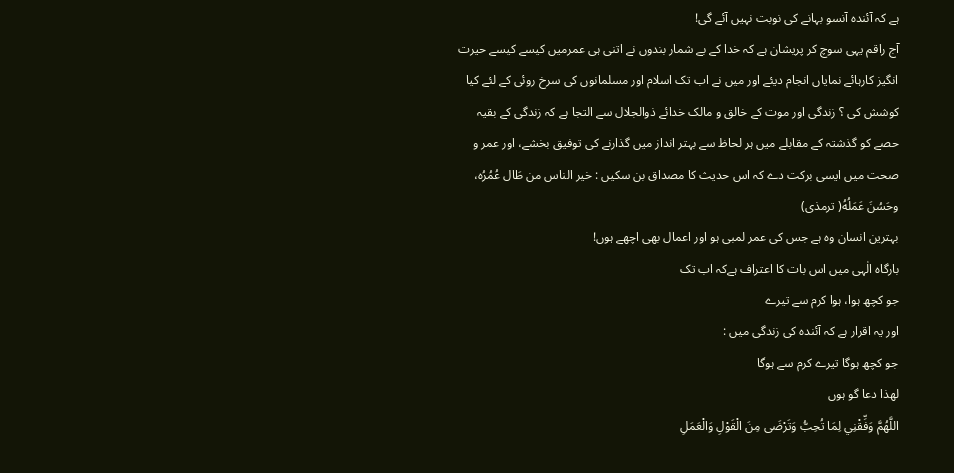ہے کہ آئندہ آنسو بہانے کی نوبت نہیں آئے گی!
آج راقم یہی سوچ کر پریشان ہے کہ خدا کے بے شمار بندوں نے اتنی ہی عمرمیں کیسے کیسے حیرت انگیز کارہائے نمایاں انجام دیئے اور میں نے اب تک اسلام اور مسلمانوں کی سرخ روئی کے لئے کیا کوشش کی ؟ زندگی اور موت کے خالق و مالک خدائے ذوالجلال سے التجا ہے کہ زندگی کے بقیہ حصے کو گذشتہ کے مقابلے میں ہر لحاظ سے بہتر انداز میں گذارنے کی توفیق بخشے، اور عمر و صحت میں ایسی برکت دے کہ اس حدیث کا مصداق بن سکیں : خير الناس من طَال عُمُرُه، وحَسُنَ عَمَلُهُ( ترمذی)
بہترین انسان وہ ہے جس کی عمر لمبی ہو اور اعمال بھی اچھے ہوں!
بارگاہ الٰہی میں اس بات کا اعتراف ہےکہ اب تک
جو کچھ ہوا، ہوا کرم سے تیرے
اور یہ اقرار ہے کہ آئندہ کی زندگی میں :
جو کچھ ہوگا تیرے کرم سے ہوگا
لھذا دعا گو ہوں
اللَّهُمَّ وَفِّقْنِي لِمَا تُحِبُّ وَتَرْضَى مِنَ الْقَوْلِ وَالْعَمَلِ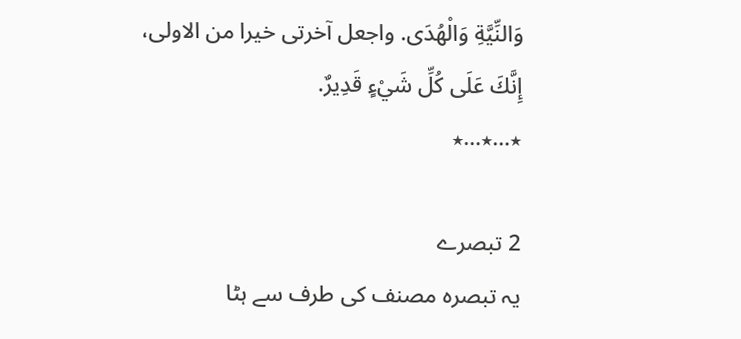وَالنِّيَّةِ وَالْهُدَى. واجعل آخرتی خیرا من الاولی، إِنَّكَ عَلَى كُلِّ شَيْءٍ قَدِيرٌ.
٭…٭…٭

2 تبصرے
یہ تبصرہ مصنف کی طرف سے ہٹا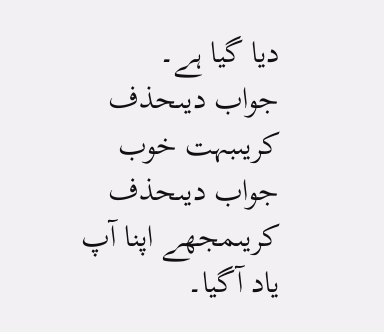دیا گیا ہے۔
جواب دیںحذف کریںبہت خوب
جواب دیںحذف کریںمجھے اپنا آپ یاد آگیا۔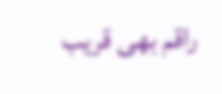راقم بھی قریب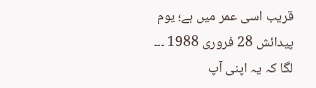قریب اسی عمر میں ہے؛ یوم پیدائش 28 فروری 1988 ۔۔۔ لگا کہ یہ اپنی آپ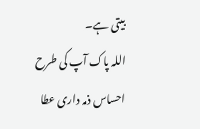بیتی ہے۔
اللہ پاک آپ کی طرح احساس ذمہ داری عطا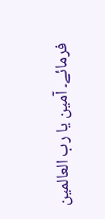فرمائے۔ آمین یا رب العالمین